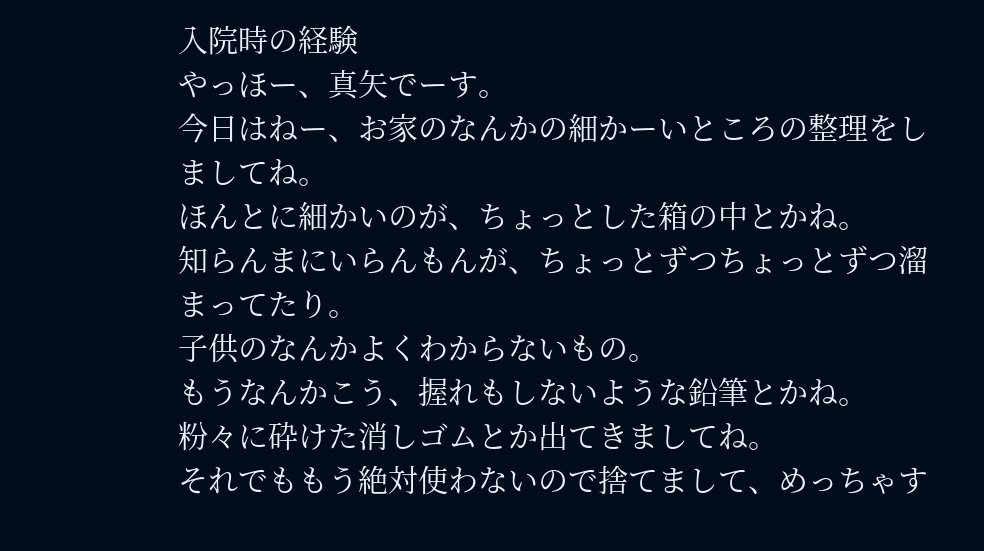入院時の経験
やっほー、真矢でーす。
今日はねー、お家のなんかの細かーいところの整理をしましてね。
ほんとに細かいのが、ちょっとした箱の中とかね。
知らんまにいらんもんが、ちょっとずつちょっとずつ溜まってたり。
子供のなんかよくわからないもの。
もうなんかこう、握れもしないような鉛筆とかね。
粉々に砕けた消しゴムとか出てきましてね。
それでももう絶対使わないので捨てまして、めっちゃす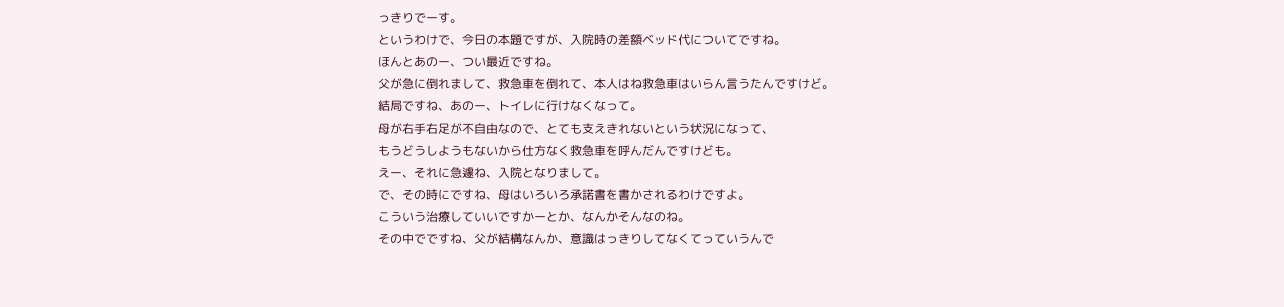っきりでーす。
というわけで、今日の本題ですが、入院時の差額ベッド代についてですね。
ほんとあのー、つい最近ですね。
父が急に倒れまして、救急車を倒れて、本人はね救急車はいらん言うたんですけど。
結局ですね、あのー、トイレに行けなくなって。
母が右手右足が不自由なので、とても支えきれないという状況になって、
もうどうしようもないから仕方なく救急車を呼んだんですけども。
えー、それに急遽ね、入院となりまして。
で、その時にですね、母はいろいろ承諾書を書かされるわけですよ。
こういう治療していいですかーとか、なんかそんなのね。
その中でですね、父が結構なんか、意識はっきりしてなくてっていうんで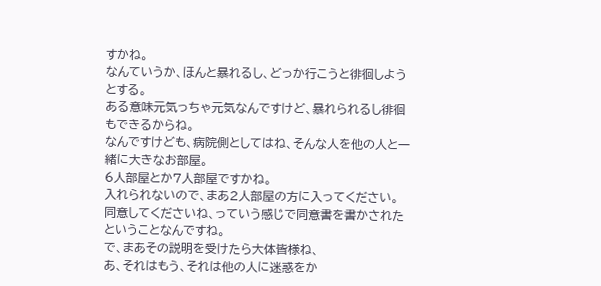すかね。
なんていうか、ほんと暴れるし、どっか行こうと徘徊しようとする。
ある意味元気っちゃ元気なんですけど、暴れられるし徘徊もできるからね。
なんですけども、病院側としてはね、そんな人を他の人と一緒に大きなお部屋。
6人部屋とか7人部屋ですかね。
入れられないので、まあ2人部屋の方に入ってください。
同意してくださいね、っていう感じで同意書を書かされたということなんですね。
で、まあその説明を受けたら大体皆様ね、
あ、それはもう、それは他の人に迷惑をか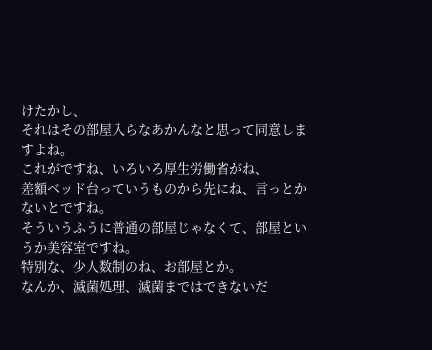けたかし、
それはその部屋入らなあかんなと思って同意しますよね。
これがですね、いろいろ厚生労働省がね、
差額ベッド台っていうものから先にね、言っとかないとですね。
そういうふうに普通の部屋じゃなくて、部屋というか美容室ですね。
特別な、少人数制のね、お部屋とか。
なんか、滅菌処理、滅菌まではできないだ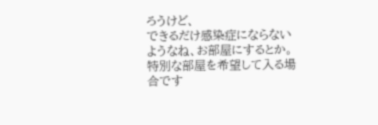ろうけど、
できるだけ感染症にならないようなね、お部屋にするとか。
特別な部屋を希望して入る場合です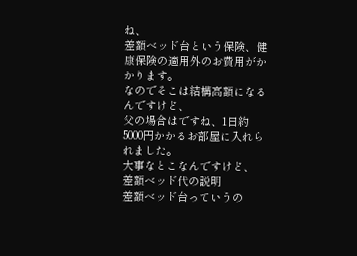ね、
差額ベッド台という保険、健康保険の適用外のお費用がかかります。
なのでそこは結構高額になるんですけど、
父の場合はですね、1日約5000円かかるお部屋に入れられました。
大事なとこなんですけど、
差額ベッド代の説明
差額ベッド台っていうの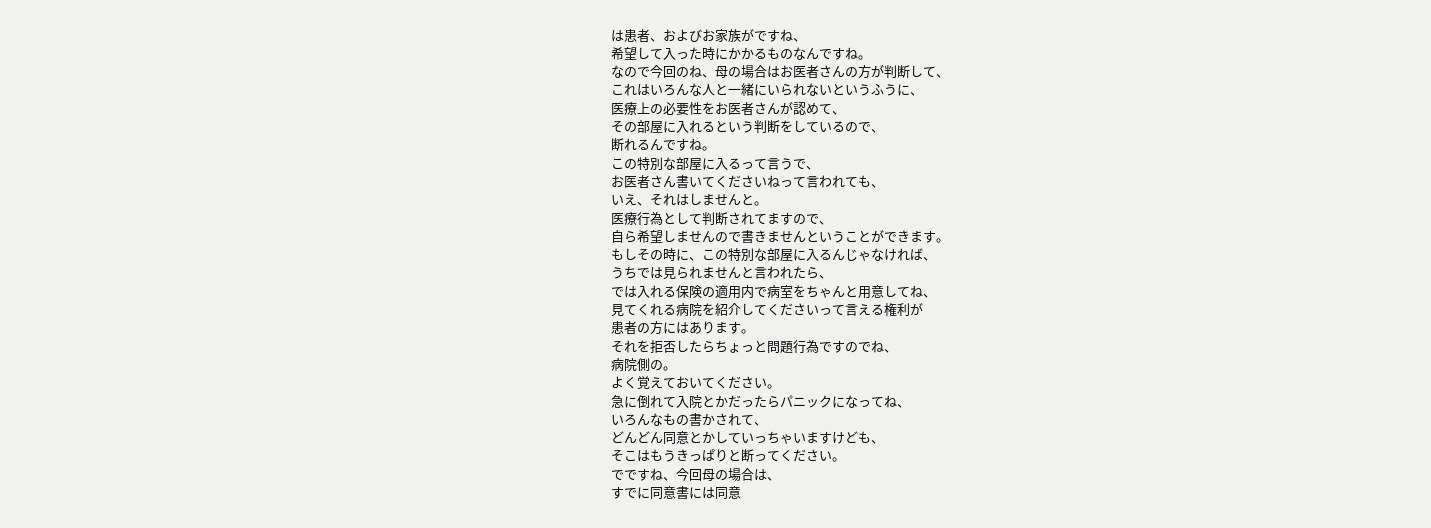は患者、およびお家族がですね、
希望して入った時にかかるものなんですね。
なので今回のね、母の場合はお医者さんの方が判断して、
これはいろんな人と一緒にいられないというふうに、
医療上の必要性をお医者さんが認めて、
その部屋に入れるという判断をしているので、
断れるんですね。
この特別な部屋に入るって言うで、
お医者さん書いてくださいねって言われても、
いえ、それはしませんと。
医療行為として判断されてますので、
自ら希望しませんので書きませんということができます。
もしその時に、この特別な部屋に入るんじゃなければ、
うちでは見られませんと言われたら、
では入れる保険の適用内で病室をちゃんと用意してね、
見てくれる病院を紹介してくださいって言える権利が
患者の方にはあります。
それを拒否したらちょっと問題行為ですのでね、
病院側の。
よく覚えておいてください。
急に倒れて入院とかだったらパニックになってね、
いろんなもの書かされて、
どんどん同意とかしていっちゃいますけども、
そこはもうきっぱりと断ってください。
でですね、今回母の場合は、
すでに同意書には同意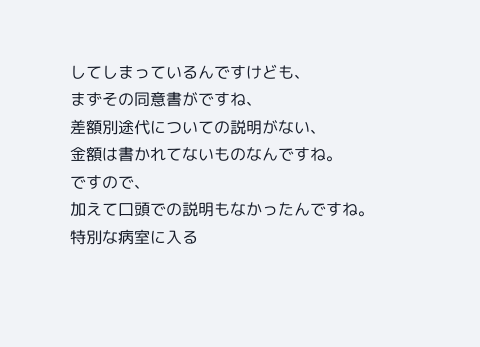してしまっているんですけども、
まずその同意書がですね、
差額別途代についての説明がない、
金額は書かれてないものなんですね。
ですので、
加えて口頭での説明もなかったんですね。
特別な病室に入る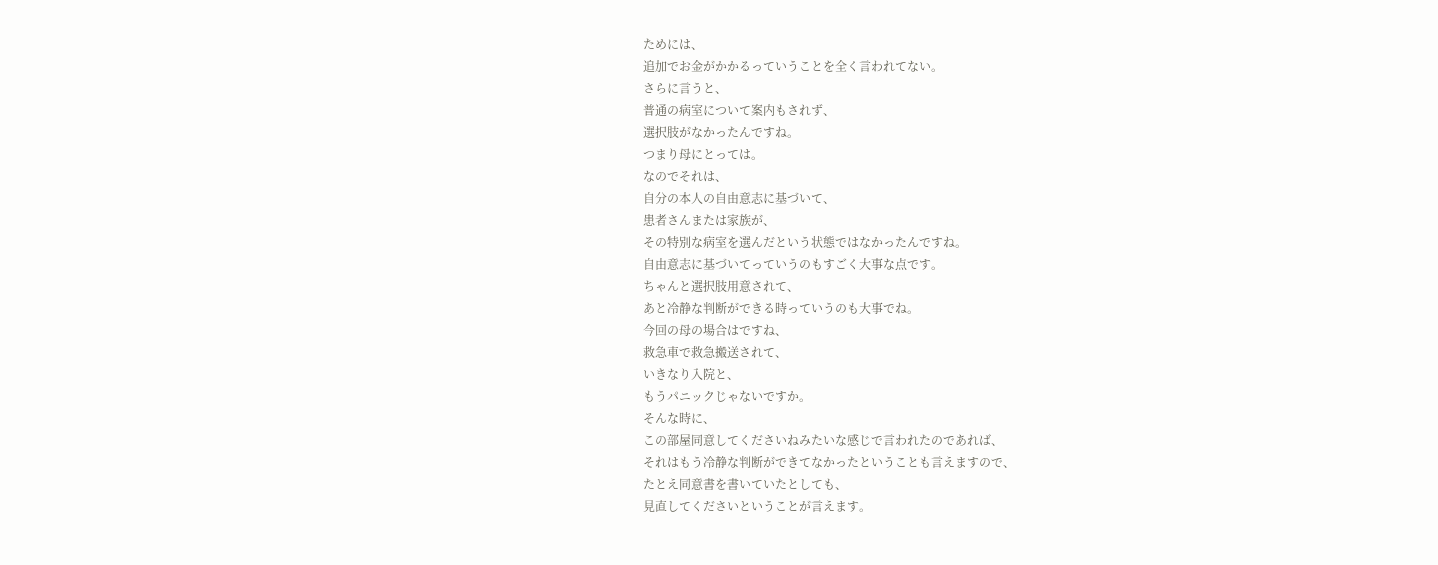ためには、
追加でお金がかかるっていうことを全く言われてない。
さらに言うと、
普通の病室について案内もされず、
選択肢がなかったんですね。
つまり母にとっては。
なのでそれは、
自分の本人の自由意志に基づいて、
患者さんまたは家族が、
その特別な病室を選んだという状態ではなかったんですね。
自由意志に基づいてっていうのもすごく大事な点です。
ちゃんと選択肢用意されて、
あと冷静な判断ができる時っていうのも大事でね。
今回の母の場合はですね、
救急車で救急搬送されて、
いきなり入院と、
もうパニックじゃないですか。
そんな時に、
この部屋同意してくださいねみたいな感じで言われたのであれば、
それはもう冷静な判断ができてなかったということも言えますので、
たとえ同意書を書いていたとしても、
見直してくださいということが言えます。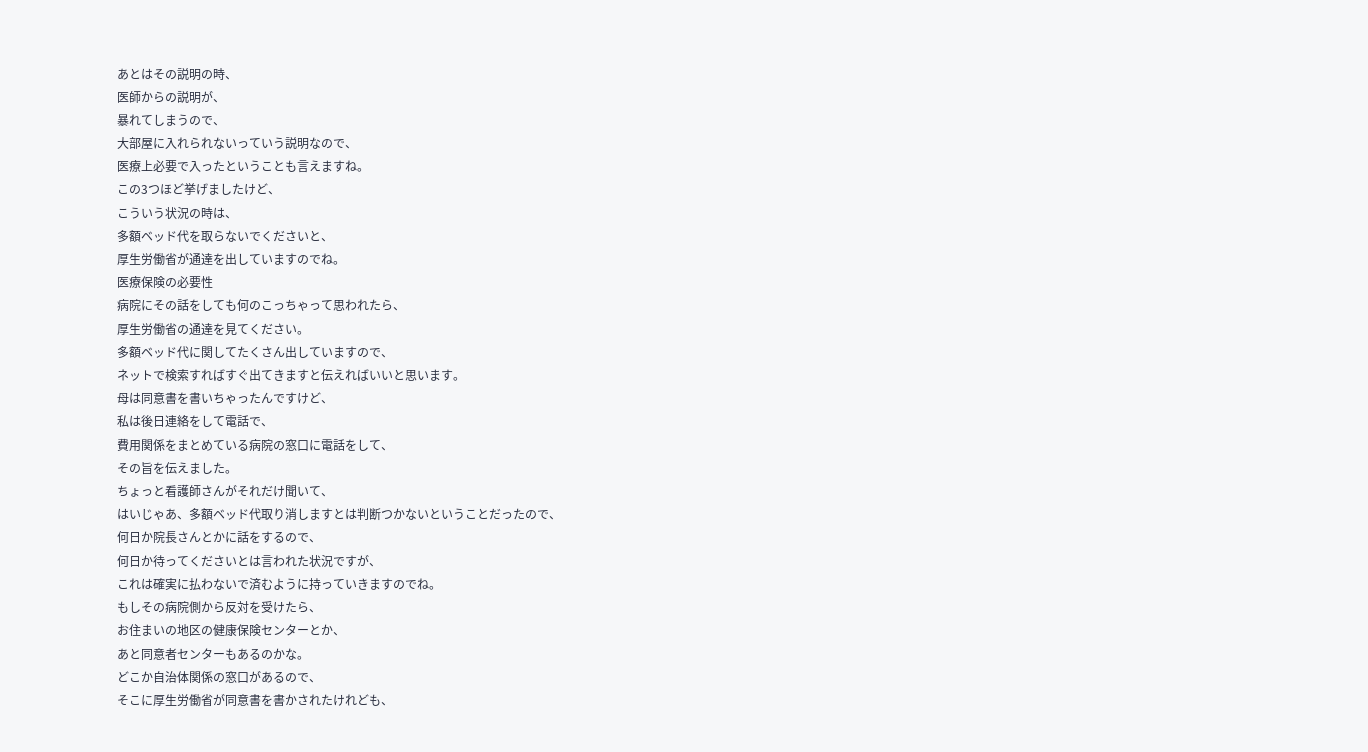あとはその説明の時、
医師からの説明が、
暴れてしまうので、
大部屋に入れられないっていう説明なので、
医療上必要で入ったということも言えますね。
この3つほど挙げましたけど、
こういう状況の時は、
多額ベッド代を取らないでくださいと、
厚生労働省が通達を出していますのでね。
医療保険の必要性
病院にその話をしても何のこっちゃって思われたら、
厚生労働省の通達を見てください。
多額ベッド代に関してたくさん出していますので、
ネットで検索すればすぐ出てきますと伝えればいいと思います。
母は同意書を書いちゃったんですけど、
私は後日連絡をして電話で、
費用関係をまとめている病院の窓口に電話をして、
その旨を伝えました。
ちょっと看護師さんがそれだけ聞いて、
はいじゃあ、多額ベッド代取り消しますとは判断つかないということだったので、
何日か院長さんとかに話をするので、
何日か待ってくださいとは言われた状況ですが、
これは確実に払わないで済むように持っていきますのでね。
もしその病院側から反対を受けたら、
お住まいの地区の健康保険センターとか、
あと同意者センターもあるのかな。
どこか自治体関係の窓口があるので、
そこに厚生労働省が同意書を書かされたけれども、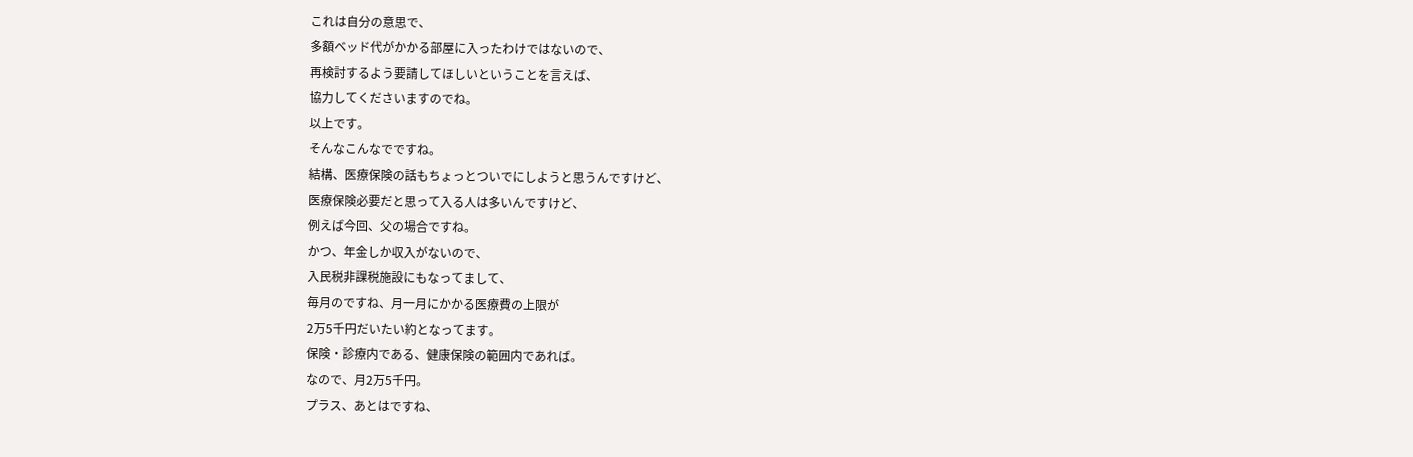これは自分の意思で、
多額ベッド代がかかる部屋に入ったわけではないので、
再検討するよう要請してほしいということを言えば、
協力してくださいますのでね。
以上です。
そんなこんなでですね。
結構、医療保険の話もちょっとついでにしようと思うんですけど、
医療保険必要だと思って入る人は多いんですけど、
例えば今回、父の場合ですね。
かつ、年金しか収入がないので、
入民税非課税施設にもなってまして、
毎月のですね、月一月にかかる医療費の上限が
2万5千円だいたい約となってます。
保険・診療内である、健康保険の範囲内であれば。
なので、月2万5千円。
プラス、あとはですね、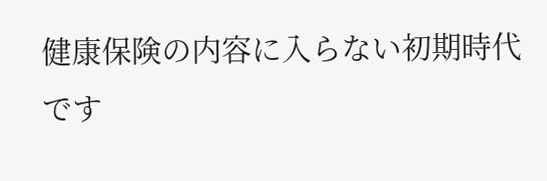健康保険の内容に入らない初期時代です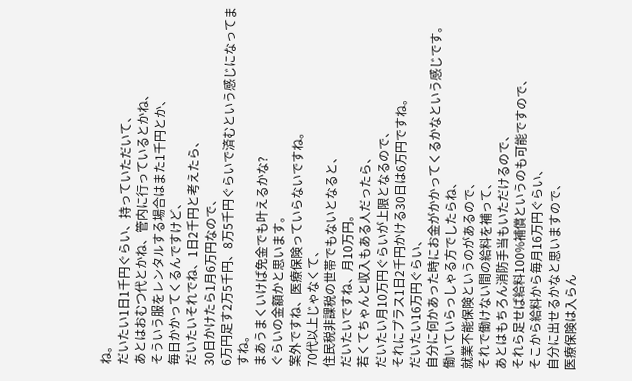ね。
だいたい1日1千円ぐらい、持っていただいて、
あとはおむつ代とかね、管内に行っているとかね、
そういう服をレンタルする場合はまた1千円とか、
毎日かかってくるんですけど、
だいたいそれでね、1日2千円と考えたら、
30日かけたら1月6万円なので、
6万円足す2万5千円、8万5千円ぐらいで済むという感じになってますね。
まあうまくいけば免金でも叶えるかな?
ぐらいの金額かと思います。
案外ですね、医療保険っていらないですね。
70代以上じゃなくて、
住民税非課税の世帯でもないとなると、
だいたいですね、月10万円。
若くてちゃんと収入もある人だったら、
だいたい月10万円ぐらいが上限となるので、
それにプラス1日2千円かける30日は6万円ですね。
だいたい16万円ぐらい、
自分に何かあった時にお金がかかってくるかなという感じです。
働いていらっしゃる方でしたらね、
就業不能保険というのがあるので、
それで働けない間の給料を補って、
あとはもちろん消防手当もいただけるので、
それら足せば給料100%補償というのも可能ですので、
そこから給料から毎月16万円ぐらい、
自分に出せるかなと思いますので、
医療保険は入らん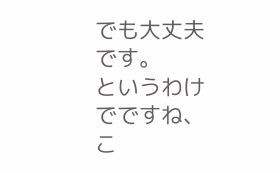でも大丈夫です。
というわけでですね、
こ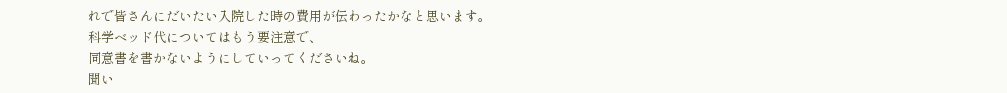れで皆さんにだいたい入院した時の費用が伝わったかなと思います。
科学ベッド代についてはもう要注意で、
同意書を書かないようにしていってくださいね。
聞い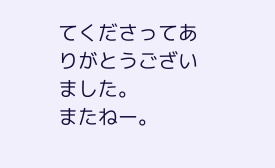てくださってありがとうございました。
またねー。